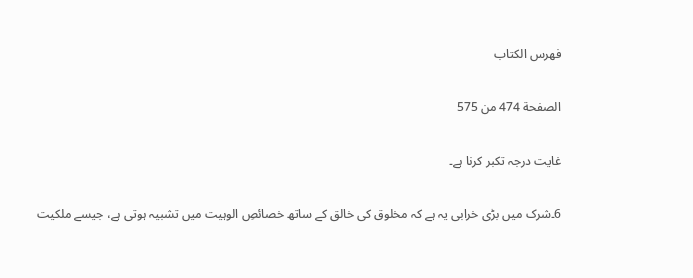فهرس الكتاب

الصفحة 474 من 575

غایت درجہ تکبر کرنا ہے۔

6۔شرک میں بڑی خرابی یہ ہے کہ مخلوق کی خالق کے ساتھ خصائصِ الوہیت میں تشبیہ ہوتی ہے، جیسے ملکیت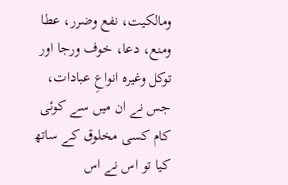ومالکیت، نفع وضرر، عطا ومنع، دعا، خوف ورجا اور توکل وغیرہ انواعِ عبادات، جس نے ان میں سے کوئی کام کسی مخلوق کے ساتھ کیا تو اس نے اس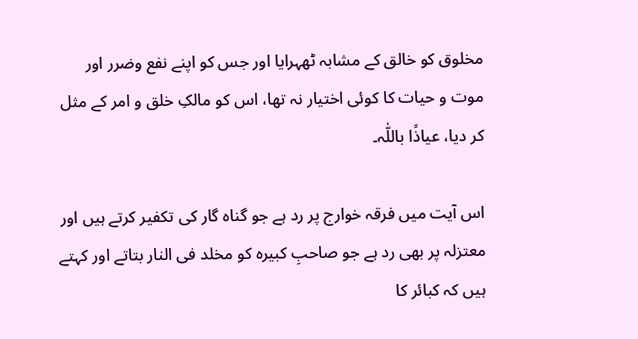مخلوق کو خالق کے مشابہ ٹھہرایا اور جس کو اپنے نفع وضرر اور موت و حیات کا کوئی اختیار نہ تھا، اس کو مالکِ خلق و امر کے مثل کر دیا، عیاذًا باللّٰہ۔

اس آیت میں فرقہ خوارج پر رد ہے جو گناہ گار کی تکفیر کرتے ہیں اور معتزلہ پر بھی رد ہے جو صاحبِ کبیرہ کو مخلد فی النار بتاتے اور کہتے ہیں کہ کبائر کا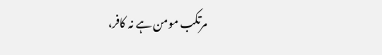مرتکب مومن ہے نہ کافر،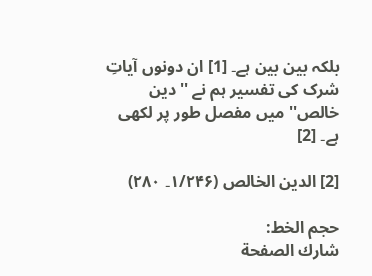بلکہ بین بین ہے۔ [1] ان دونوں آیاتِ شرک کی تفسیر ہم نے ''دین خالص'' میں مفصل طور پر لکھی ہے۔ [2]

[2] الدین الخالص (۱/۲۴۶۔ ۲۸۰)

حجم الخط:
شارك الصفحة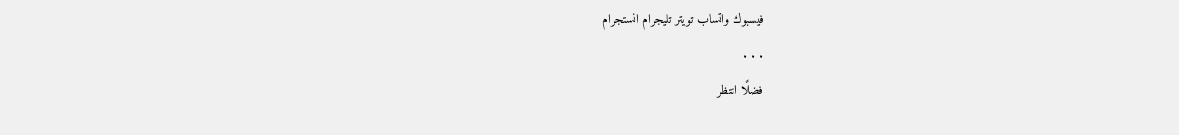فيسبوك واتساب تويتر تليجرام انستجرام
. . .
فضلًا انتظر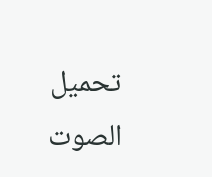تحميل الصوت